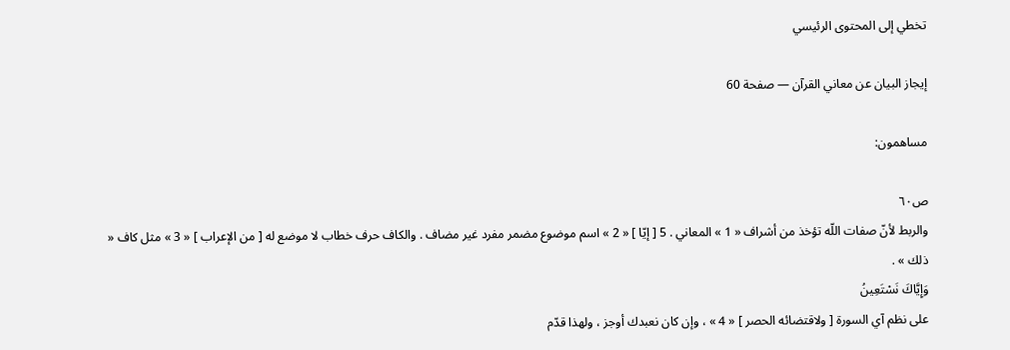تخطي إلى المحتوى الرئيسي

إيجاز البيان عن معاني القرآن — صفحة 60

مساهمون:

ص٦٠
والربط لأنّ صفات اللّه تؤخذ من أشراف « 1 » المعاني . 5 [ إيّا ] « 2 » اسم موضوع مضمر مفرد غير مضاف . والكاف حرف خطاب لا موضع له [ من الإعراب ] « 3 » مثل كاف « ذلك » .
وَإِيَّاكَ نَسْتَعِينُ
على نظم آي السورة [ ولاقتضائه الحصر ] « 4 » ، وإن كان نعبدك أوجز ، ولهذا قدّم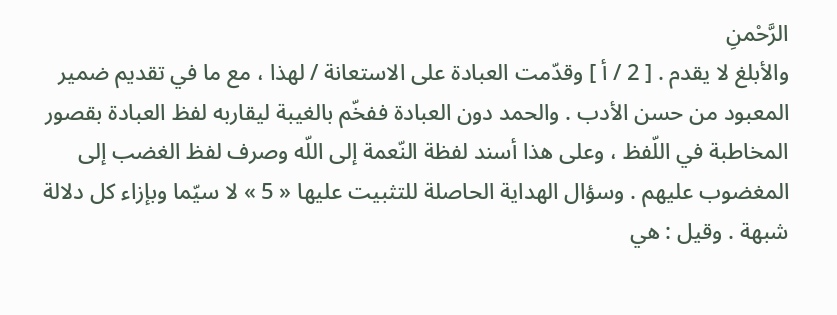الرَّحْمنِ
والأبلغ لا يقدم . [ 2 / أ ] وقدّمت العبادة على الاستعانة / لهذا ، مع ما في تقديم ضمير المعبود من حسن الأدب . والحمد دون العبادة ففخّم بالغيبة ليقاربه لفظ العبادة بقصور المخاطبة في اللّفظ ، وعلى هذا أسند لفظة النّعمة إلى اللّه وصرف لفظ الغضب إلى المغضوب عليهم . وسؤال الهداية الحاصلة للتثبيت عليها « 5 » لا سيّما وبإزاء كل دلالة شبهة . وقيل : هي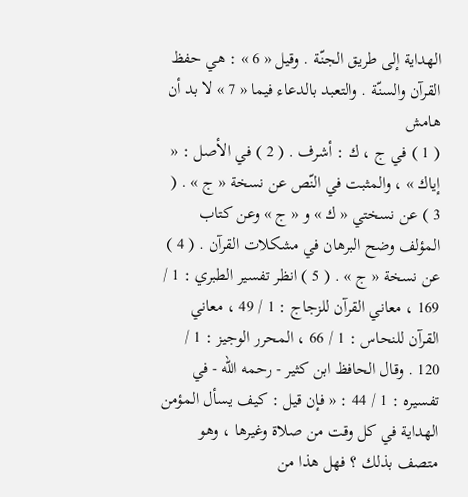الهداية إلى طريق الجنّة . وقيل « 6 » : هي حفظ القرآن والسنّة . والتعبد بالدعاء فيما « 7 » لا بد أن
هامش
( 1 ) في ج ، ك : أشرف . ( 2 ) في الأصل : « إياك » ، والمثبت في النّص عن نسخة « ج » . ( 3 ) عن نسختي « ك » و « ج » وعن كتاب المؤلف وضح البرهان في مشكلات القرآن . ( 4 ) عن نسخة « ج » . ( 5 ) انظر تفسير الطبري : 1 / 169 ، معاني القرآن للزجاج : 1 / 49 ، معاني القرآن للنحاس : 1 / 66 ، المحرر الوجيز : 1 / 120 . وقال الحافظ ابن كثير - رحمه اللّه - في تفسيره : 1 / 44 : « فإن قيل : كيف يسأل المؤمن الهداية في كل وقت من صلاة وغيرها ، وهو متصف بذلك ؟ فهل هذا من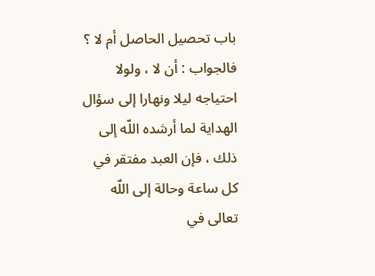باب تحصيل الحاصل أم لا ؟ فالجواب : أن لا ، ولولا احتياجه ليلا ونهارا إلى سؤال الهداية لما أرشده اللّه إلى ذلك ، فإن العبد مفتقر في كل ساعة وحالة إلى اللّه تعالى في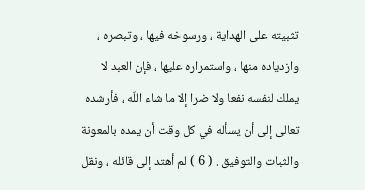تثبيته على الهداية ، ورسوخه فيها ، وتبصره ، وازدياده منها ، واستمراره عليها ، فإن العبد لا يملك لنفسه نفعا ولا ضرا إلا ما شاء اللّه ، فأرشده تعالى إلى أن يسأله في كل وقت أن يمده بالمعونة والثبات والتوفيق . ( 6 ) لم أهتد إلى قائله ، ونقل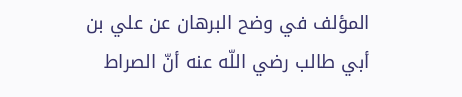المؤلف في وضح البرهان عن علي بن أبي طالب رضي اللّه عنه أنّ الصراط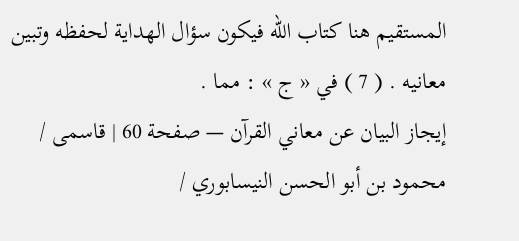المستقيم هنا كتاب اللّه فيكون سؤال الهداية لحفظه وتبين معانيه . ( 7 ) في « ج » : مما .
إيجاز البيان عن معاني القرآن — صفحة 60 | قاسمى / محمود بن أبو الحسن النيسابوري /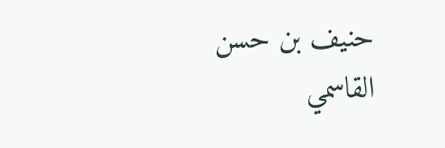حنيف بن حسن القاسمي